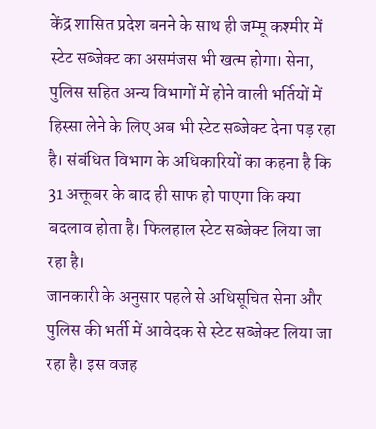केंद्र शासित प्रदेश बनने के साथ ही जम्मू कश्मीर में स्टेट सब्जेक्ट का असमंजस भी खत्म होगा। सेना, पुलिस सहित अन्य विभागों में होने वाली भर्तियों में हिस्सा लेने के लिए अब भी स्टेट सब्जेक्ट देना पड़ रहा है। संबंधित विभाग के अधिकारियों का कहना है कि 31 अक्तूबर के बाद ही साफ हो पाएगा कि क्या बदलाव होता है। फिलहाल स्टेट सब्जेक्ट लिया जा रहा है।
जानकारी के अनुसार पहले से अधिसूचित सेना और पुलिस की भर्ती में आवेदक से स्टेट सब्जेक्ट लिया जा रहा है। इस वजह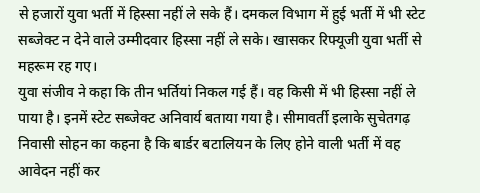से हजारों युवा भर्ती में हिस्सा नहीं ले सके हैं। दमकल विभाग में हुई भर्ती में भी स्टेट सब्जेक्ट न देने वाले उम्मीदवार हिस्सा नहीं ले सके। खासकर रिफ्यूजी युवा भर्ती से महरूम रह गए।
युवा संजीव ने कहा कि तीन भर्तियां निकल गई हैं। वह किसी में भी हिस्सा नहीं ले पाया है। इनमें स्टेट सब्जेक्ट अनिवार्य बताया गया है। सीमावर्ती इलाके सुचेतगढ़ निवासी सोहन का कहना है कि बार्डर बटालियन के लिए होने वाली भर्ती में वह आवेदन नहीं कर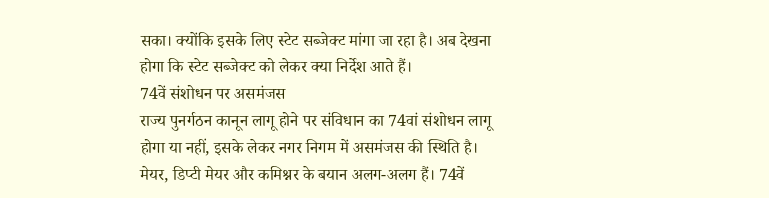सका। क्योंकि इसके लिए स्टेट सब्जेक्ट मांगा जा रहा है। अब देखना होगा कि स्टेट सब्जेक्ट को लेकर क्या निर्देश आते हैं।
74वें संशोधन पर असमंजस
राज्य पुनर्गठन कानून लागू होने पर संविधान का 74वां संशोधन लागू होगा या नहीं, इसके लेकर नगर निगम में असमंजस की स्थिति है। मेयर, डिप्टी मेयर और कमिश्नर के बयान अलग-अलग हैं। 74वें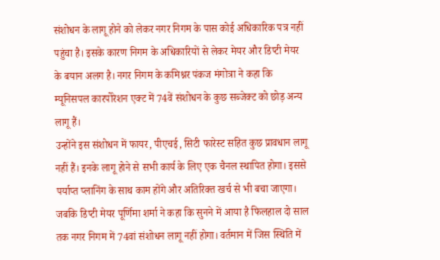संशोधन के लागू होने को लेकर नगर निगम के पास कोई अधिकारिक पत्र नहीं पहुंचा है। इसके कारण निगम के अधिकारियों से लेकर मेयर और डिप्टी मेयर के बयान अलग है। नगर निगम के कमिश्नर पंकज मंगोत्रा ने कहा कि म्यूनिसपल कारपोरेशन एक्ट में 74वें संशोधन के कुछ सब्जेक्ट को छोड़ अन्य लागू हैं।
उन्होंने इस संशोधन में फायर, पीएचई, सिटी फारेस्ट सहित कुछ प्रावधान लागू नहीं हैं। इनके लागू होने से सभी कार्य के लिए एक चैनल स्थापित होगा। इससे पर्याप्त प्लानिंग के साथ काम होंगे और अतिरिक्त खर्च से भी बचा जाएगा।
जबकि डिप्टी मेयर पूर्णिमा शर्मा ने कहा कि सुनने में आया है फिलहाल दो साल तक नगर निगम में 74वां संशोधन लागू नहीं होगा। वर्तमान में जिस स्थिति में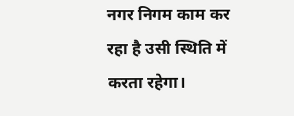नगर निगम काम कर रहा है उसी स्थिति में करता रहेगा।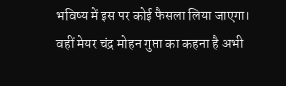भविष्य में इस पर कोई फैसला लिया जाएगा। वहीं मेयर चंद्र मोहन गुप्ता का कहना है अभी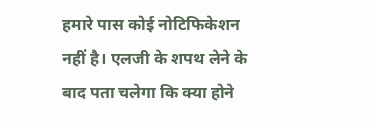हमारे पास कोई नोटिफिकेशन नहीं है। एलजी के शपथ लेने के बाद पता चलेगा कि क्या होने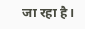जा रहा है।